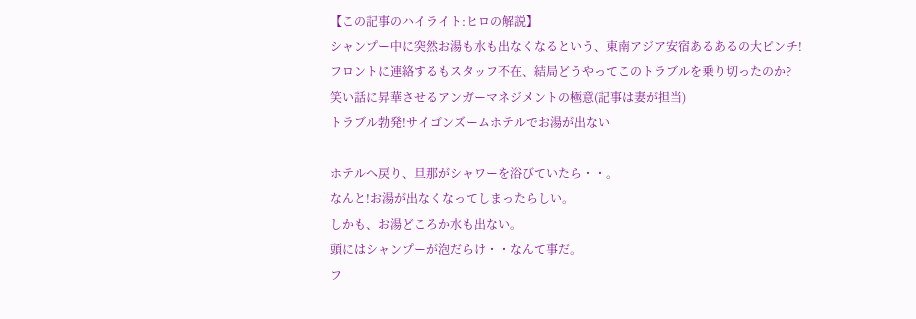【この記事のハイライト:ヒロの解説】
シャンプー中に突然お湯も水も出なくなるという、東南アジア安宿あるあるの大ピンチ!
フロントに連絡するもスタッフ不在、結局どうやってこのトラブルを乗り切ったのか?
笑い話に昇華させるアンガーマネジメントの極意(記事は妻が担当)
トラブル勃発!サイゴンズームホテルでお湯が出ない

ホテルへ戻り、旦那がシャワーを浴びていたら・・。
なんと!お湯が出なくなってしまったらしい。
しかも、お湯どころか水も出ない。
頭にはシャンプーが泡だらけ・・なんて事だ。
フ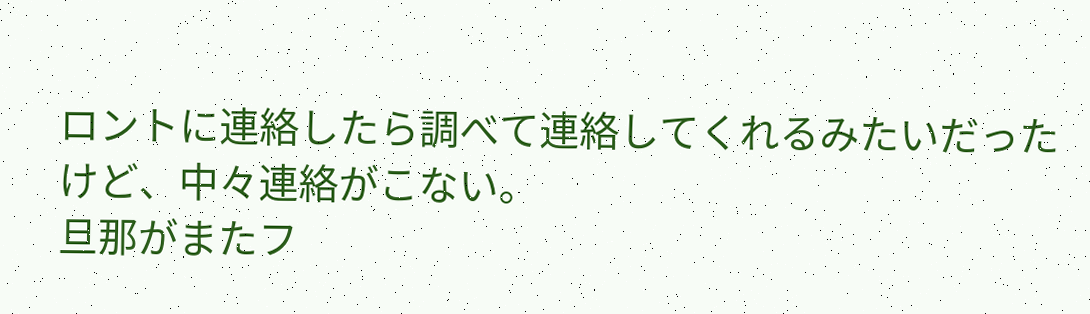ロントに連絡したら調べて連絡してくれるみたいだったけど、中々連絡がこない。
旦那がまたフ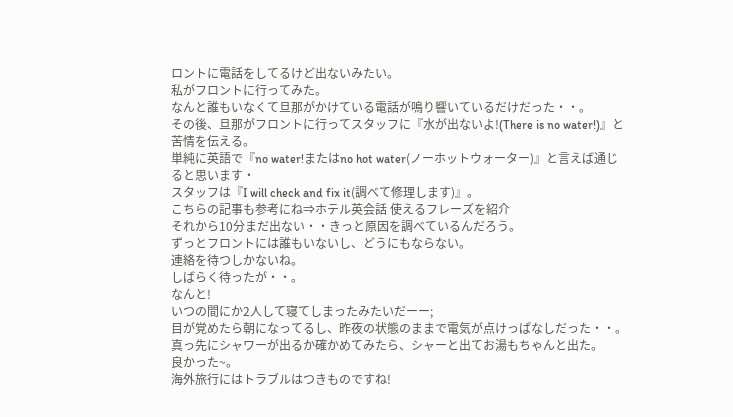ロントに電話をしてるけど出ないみたい。
私がフロントに行ってみた。
なんと誰もいなくて旦那がかけている電話が鳴り響いているだけだった・・。
その後、旦那がフロントに行ってスタッフに『水が出ないよ!(There is no water!)』と苦情を伝える。
単純に英語で『no water!またはno hot water(ノーホットウォーター)』と言えば通じると思います・
スタッフは『I will check and fix it(調べて修理します)』。
こちらの記事も参考にね⇒ホテル英会話 使えるフレーズを紹介
それから10分まだ出ない・・きっと原因を調べているんだろう。
ずっとフロントには誰もいないし、どうにもならない。
連絡を待つしかないね。
しばらく待ったが・・。
なんと!
いつの間にか2人して寝てしまったみたいだーー;
目が覚めたら朝になってるし、昨夜の状態のままで電気が点けっぱなしだった・・。
真っ先にシャワーが出るか確かめてみたら、シャーと出てお湯もちゃんと出た。
良かった~。
海外旅行にはトラブルはつきものですね!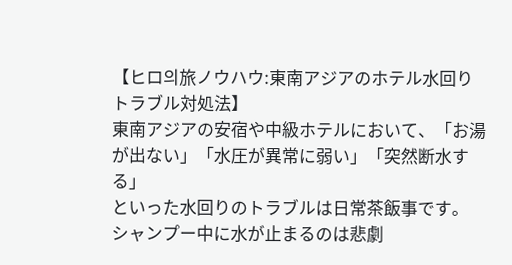【ヒロ의旅ノウハウ:東南アジアのホテル水回りトラブル対処法】
東南アジアの安宿や中級ホテルにおいて、「お湯が出ない」「水圧が異常に弱い」「突然断水する」
といった水回りのトラブルは日常茶飯事です。
シャンプー中に水が止まるのは悲劇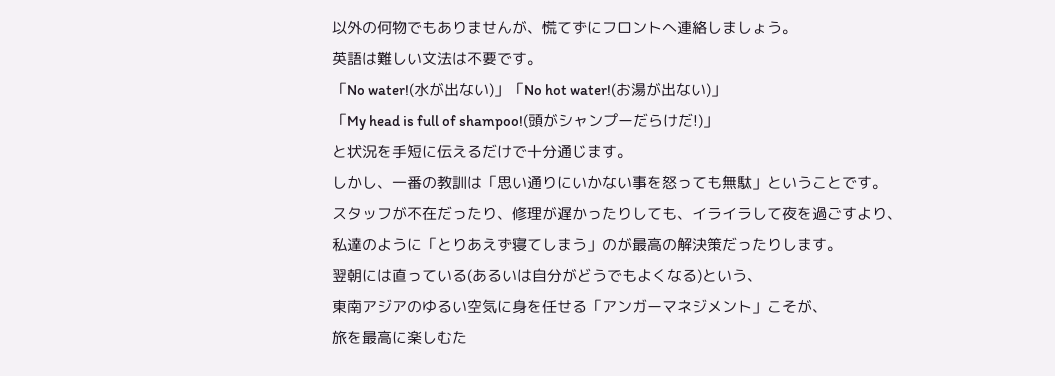以外の何物でもありませんが、慌てずにフロントへ連絡しましょう。
英語は難しい文法は不要です。
「No water!(水が出ない)」「No hot water!(お湯が出ない)」
「My head is full of shampoo!(頭がシャンプーだらけだ!)」
と状況を手短に伝えるだけで十分通じます。
しかし、一番の教訓は「思い通りにいかない事を怒っても無駄」ということです。
スタッフが不在だったり、修理が遅かったりしても、イライラして夜を過ごすより、
私達のように「とりあえず寝てしまう」のが最高の解決策だったりします。
翌朝には直っている(あるいは自分がどうでもよくなる)という、
東南アジアのゆるい空気に身を任せる「アンガーマネジメント」こそが、
旅を最高に楽しむた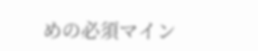めの必須マイン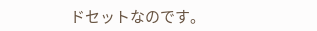ドセットなのです。